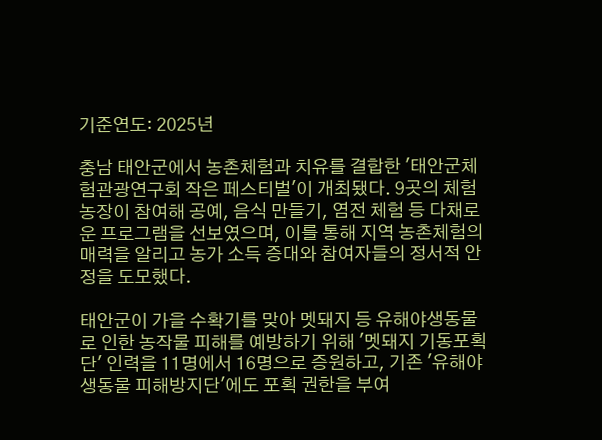기준연도: 2025년

충남 태안군에서 농촌체험과 치유를 결합한 '태안군체험관광연구회 작은 페스티벌'이 개최됐다. 9곳의 체험농장이 참여해 공예, 음식 만들기, 염전 체험 등 다채로운 프로그램을 선보였으며, 이를 통해 지역 농촌체험의 매력을 알리고 농가 소득 증대와 참여자들의 정서적 안정을 도모했다.

태안군이 가을 수확기를 맞아 멧돼지 등 유해야생동물로 인한 농작물 피해를 예방하기 위해 '멧돼지 기동포획단' 인력을 11명에서 16명으로 증원하고, 기존 '유해야생동물 피해방지단'에도 포획 권한을 부여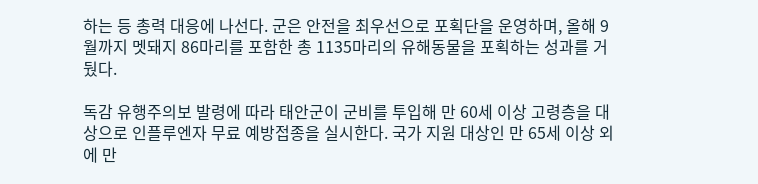하는 등 총력 대응에 나선다. 군은 안전을 최우선으로 포획단을 운영하며, 올해 9월까지 멧돼지 86마리를 포함한 총 1135마리의 유해동물을 포획하는 성과를 거뒀다.

독감 유행주의보 발령에 따라 태안군이 군비를 투입해 만 60세 이상 고령층을 대상으로 인플루엔자 무료 예방접종을 실시한다. 국가 지원 대상인 만 65세 이상 외에 만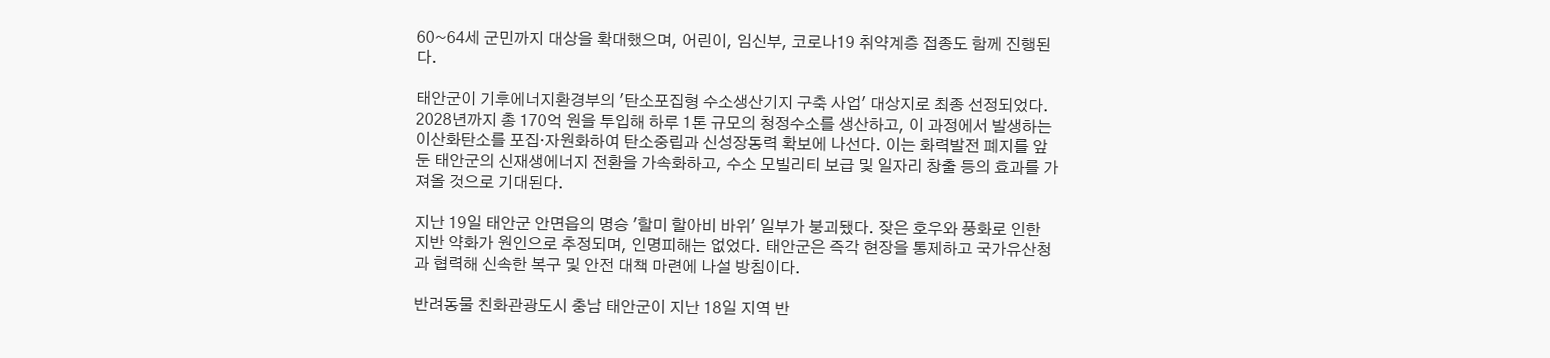60~64세 군민까지 대상을 확대했으며, 어린이, 임신부, 코로나19 취약계층 접종도 함께 진행된다.

태안군이 기후에너지환경부의 '탄소포집형 수소생산기지 구축 사업' 대상지로 최종 선정되었다. 2028년까지 총 170억 원을 투입해 하루 1톤 규모의 청정수소를 생산하고, 이 과정에서 발생하는 이산화탄소를 포집·자원화하여 탄소중립과 신성장동력 확보에 나선다. 이는 화력발전 폐지를 앞둔 태안군의 신재생에너지 전환을 가속화하고, 수소 모빌리티 보급 및 일자리 창출 등의 효과를 가져올 것으로 기대된다.

지난 19일 태안군 안면읍의 명승 '할미 할아비 바위' 일부가 붕괴됐다. 잦은 호우와 풍화로 인한 지반 약화가 원인으로 추정되며, 인명피해는 없었다. 태안군은 즉각 현장을 통제하고 국가유산청과 협력해 신속한 복구 및 안전 대책 마련에 나설 방침이다.

반려동물 친화관광도시 충남 태안군이 지난 18일 지역 반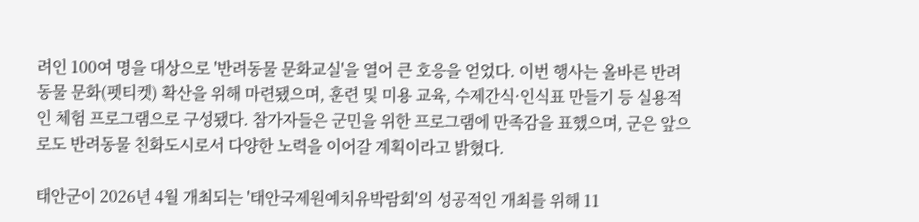려인 100여 명을 대상으로 '반려동물 문화교실'을 열어 큰 호응을 얻었다. 이번 행사는 올바른 반려동물 문화(펫티켓) 확산을 위해 마련됐으며, 훈련 및 미용 교육, 수제간식·인식표 만들기 등 실용적인 체험 프로그램으로 구성됐다. 참가자들은 군민을 위한 프로그램에 만족감을 표했으며, 군은 앞으로도 반려동물 친화도시로서 다양한 노력을 이어갈 계획이라고 밝혔다.

태안군이 2026년 4월 개최되는 '태안국제원예치유박람회'의 성공적인 개최를 위해 11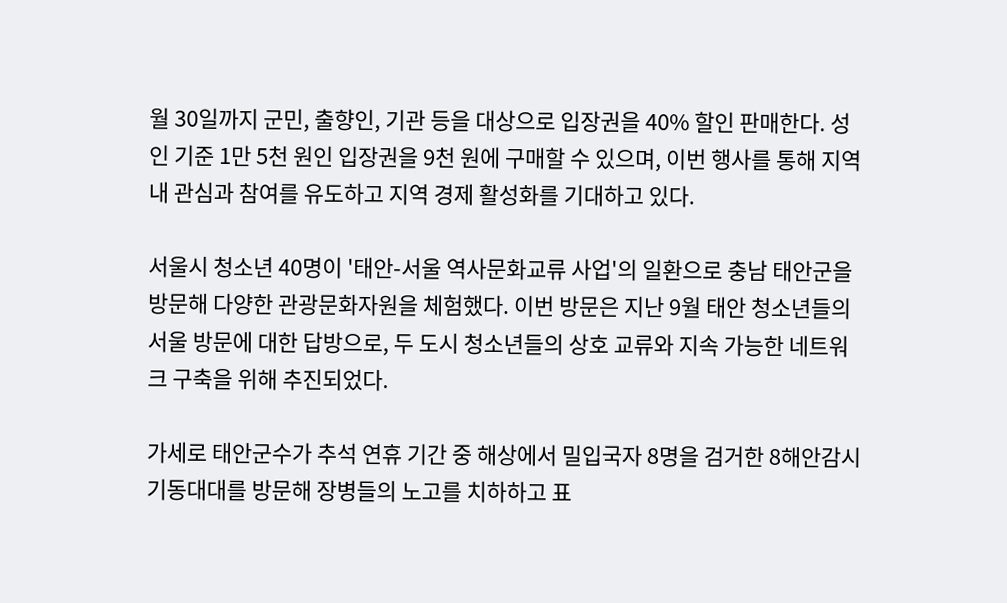월 30일까지 군민, 출향인, 기관 등을 대상으로 입장권을 40% 할인 판매한다. 성인 기준 1만 5천 원인 입장권을 9천 원에 구매할 수 있으며, 이번 행사를 통해 지역 내 관심과 참여를 유도하고 지역 경제 활성화를 기대하고 있다.

서울시 청소년 40명이 '태안-서울 역사문화교류 사업'의 일환으로 충남 태안군을 방문해 다양한 관광문화자원을 체험했다. 이번 방문은 지난 9월 태안 청소년들의 서울 방문에 대한 답방으로, 두 도시 청소년들의 상호 교류와 지속 가능한 네트워크 구축을 위해 추진되었다.

가세로 태안군수가 추석 연휴 기간 중 해상에서 밀입국자 8명을 검거한 8해안감시기동대대를 방문해 장병들의 노고를 치하하고 표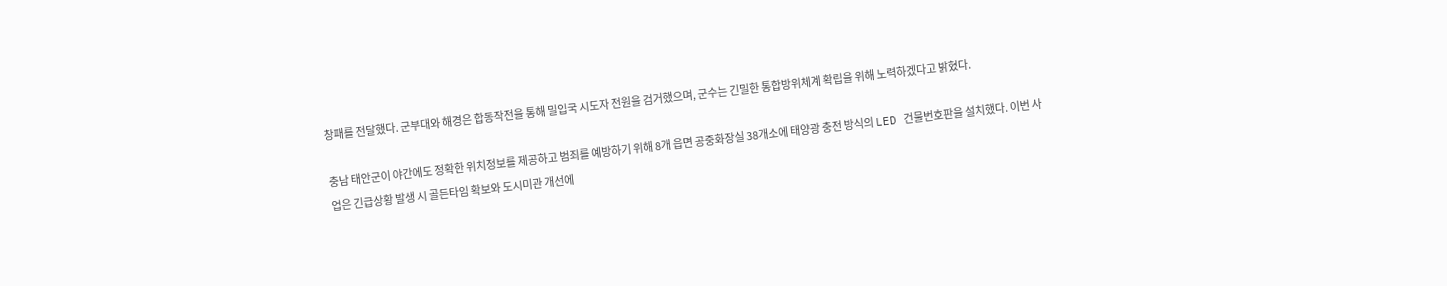창패를 전달했다. 군부대와 해경은 합동작전을 통해 밀입국 시도자 전원을 검거했으며, 군수는 긴밀한 통합방위체계 확립을 위해 노력하겠다고 밝혔다.

충남 태안군이 야간에도 정확한 위치정보를 제공하고 범죄를 예방하기 위해 8개 읍면 공중화장실 38개소에 태양광 충전 방식의 LED 건물번호판을 설치했다. 이번 사업은 긴급상황 발생 시 골든타임 확보와 도시미관 개선에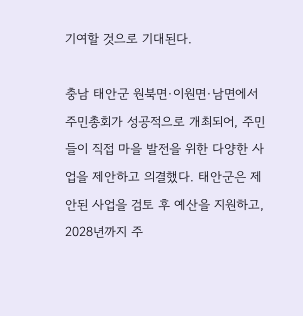기여할 것으로 기대된다.

충남 태안군 원북면·이원면·남면에서 주민총회가 성공적으로 개최되어, 주민들이 직접 마을 발전을 위한 다양한 사업을 제안하고 의결했다. 태안군은 제안된 사업을 검토 후 예산을 지원하고, 2028년까지 주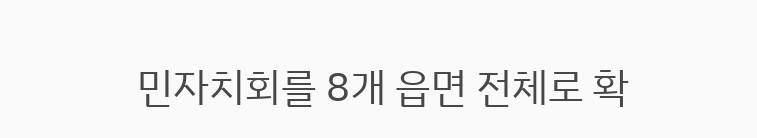민자치회를 8개 읍면 전체로 확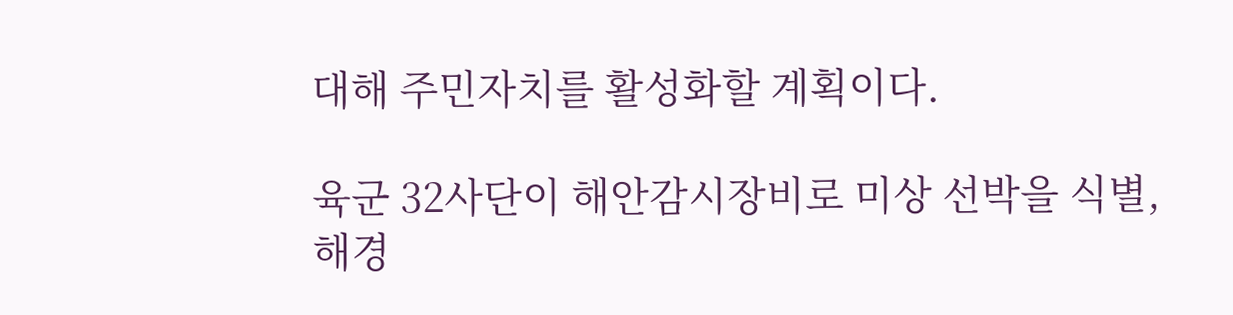대해 주민자치를 활성화할 계획이다.

육군 32사단이 해안감시장비로 미상 선박을 식별, 해경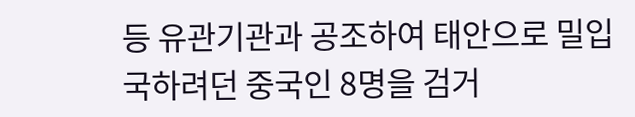등 유관기관과 공조하여 태안으로 밀입국하려던 중국인 8명을 검거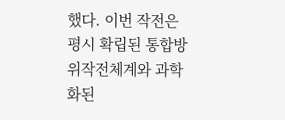했다. 이번 작전은 평시 확립된 통합방위작전체계와 과학화된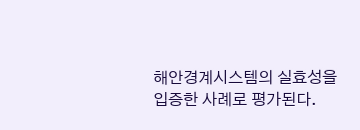해안경계시스템의 실효성을 입증한 사례로 평가된다.